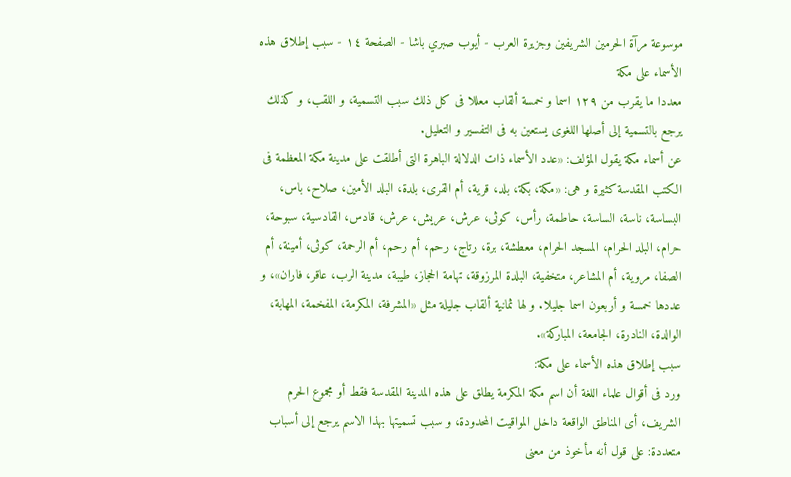موسوعة مرآة الحرمين الشريفين وجزيرة العرب - أيوب صبري باشا - الصفحة ١٤ - سبب إطلاق هذه الأسماء على مكة
معددا ما يقرب من ١٢٩ اسما و خمسة ألقاب معللا فى كل ذلك سبب التسمية، و اللقب، و كذلك يرجع بالتسمية إلى أصلها اللغوى يستعين به فى التفسير و التعليل.
عن أسماء مكة يقول المؤلف: «عدد الأسماء ذات الدلالة الباهرة التى أطلقت على مدينة مكة المعظمة فى الكتب المقدسة كثيرة و هى: «مكة، بكة، بلد، قرية، أم القرى، بلدة، البلد الأمين، صلاح، باس، البساسة، ناسة، الساسة، حاطمة، رأس، كوثى، عرش، عريش، عرش، قادس، القادسية، سبوحة، حرام، البلد الحرام، المسجد الحرام، معطشة، برة، رتاج، رحم، أم رحم، أم الرحمة، كوثى، أمينة، أم الصفا، مروية، أم المشاعر، متخفية، البلدة المرزوقة، تهامة الحجاز، طيبة، مدينة الرب، عاقر، فاران»، و عددها خمسة و أربعون اسما جليلا. و لها ثمانية ألقاب جليلة مثل «المشرفة، المكرمة، المفخمة، المهابة، الوالدة، النادرة، الجامعة، المباركة».
سبب إطلاق هذه الأسماء على مكة:
ورد فى أقوال علماء اللغة أن اسم مكة المكرمة يطلق على هذه المدينة المقدسة فقط أو مجموع الحرم الشريف، أى المناطق الواقعة داخل المواقيت المحدودة، و سبب تسميتها بهذا الاسم يرجع إلى أسباب متعددة: على قول أنه مأخوذ من معنى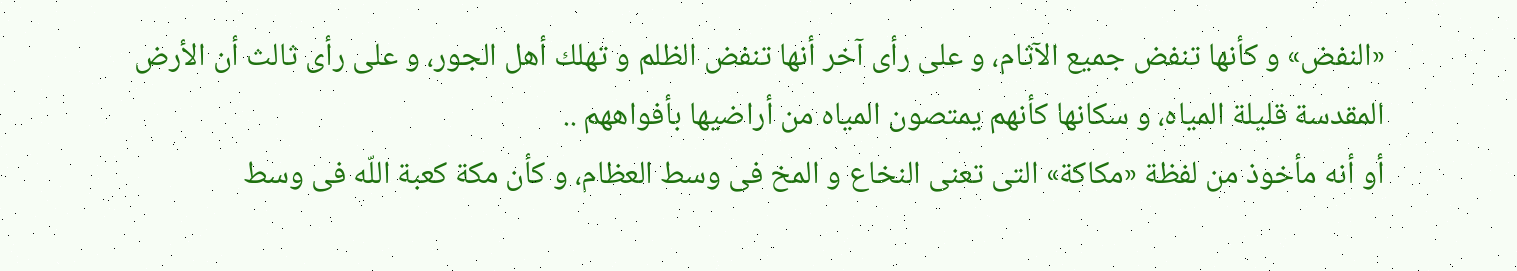«النفض» و كأنها تنفض جميع الآثام، و على رأى آخر أنها تنفض الظلم و تهلك أهل الجور، و على رأى ثالث أن الأرض المقدسة قليلة المياه، و سكانها كأنهم يمتصون المياه من أراضيها بأفواههم ..
أو أنه مأخوذ من لفظة «مكاكة» التى تعنى النخاع و المخ فى وسط العظام، و كأن مكة كعبة اللّه فى وسط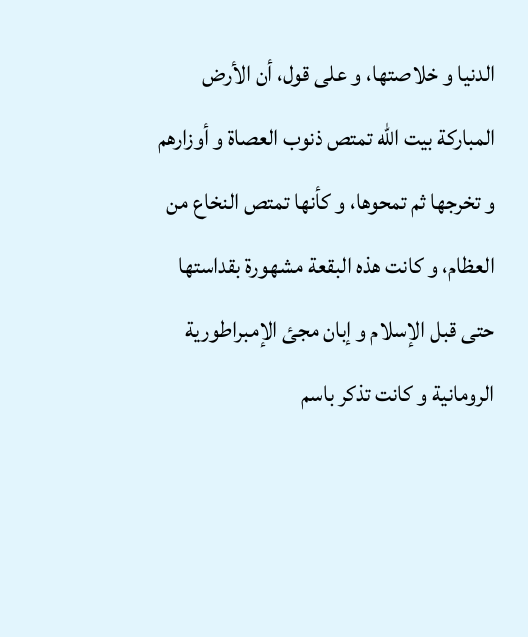الدنيا و خلاصتها، و على قول، أن الأرض المباركة بيت اللّه تمتص ذنوب العصاة و أوزارهم و تخرجها ثم تمحوها، و كأنها تمتص النخاع من العظام، و كانت هذه البقعة مشهورة بقداستها حتى قبل الإسلام و إبان مجئ الإمبراطورية الرومانية و كانت تذكر باسم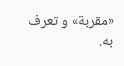«مقربة» و تعرف به.